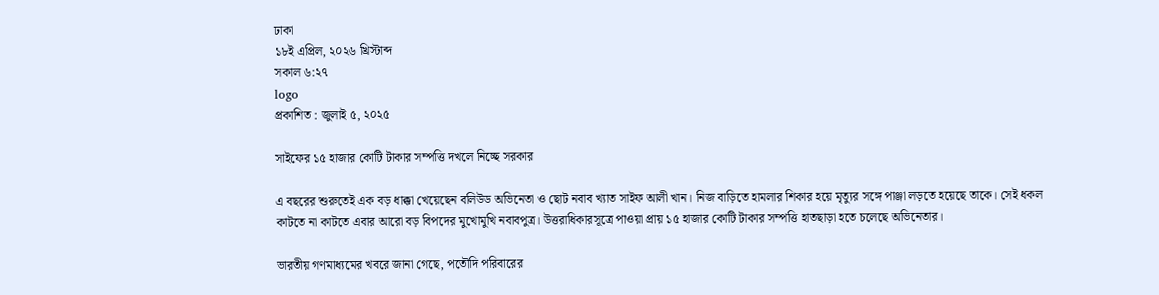ঢাকা
১৮ই এপ্রিল, ২০২৬ খ্রিস্টাব্দ
সকাল ৬:২৭
logo
প্রকাশিত : জুলাই ৫, ২০২৫

সাইফের ১৫ হাজার কোটি টাকার সম্পত্তি দখলে নিচ্ছে সরকার

এ বছরের শুরুতেই এক বড় ধাক্কা খেয়েছেন বলিউড অভিনেতা ও ছোট নবাব খ্যাত সাইফ আলী খান। নিজ বাড়িতে হামলার শিকার হয়ে মৃত্যুর সঙ্গে পাঞ্জা লড়তে হয়েছে তাকে। সেই ধকল কাটতে না কাটতে এবার আরো বড় বিপদের মুখোমুখি নবাবপুত্র। উত্তরাধিকারসূত্রে পাওয়া প্রায় ১৫ হাজার কোটি টাকার সম্পত্তি হাতছাড়া হতে চলেছে অভিনেতার।

ভারতীয় গণমাধ্যমের খবরে জানা গেছে, পতৌদি পরিবারের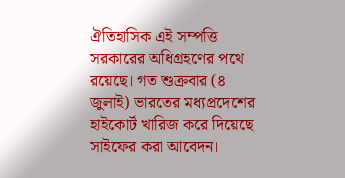ঐতিহাসিক এই সম্পত্তি সরকারের অধিগ্রহণের পথে রয়েছে। গত শুক্রবার (৪ জুলাই) ভারতের মধ্যপ্রদেশের হাইকোর্ট খারিজ করে দিয়েছে সাইফের করা আবেদন।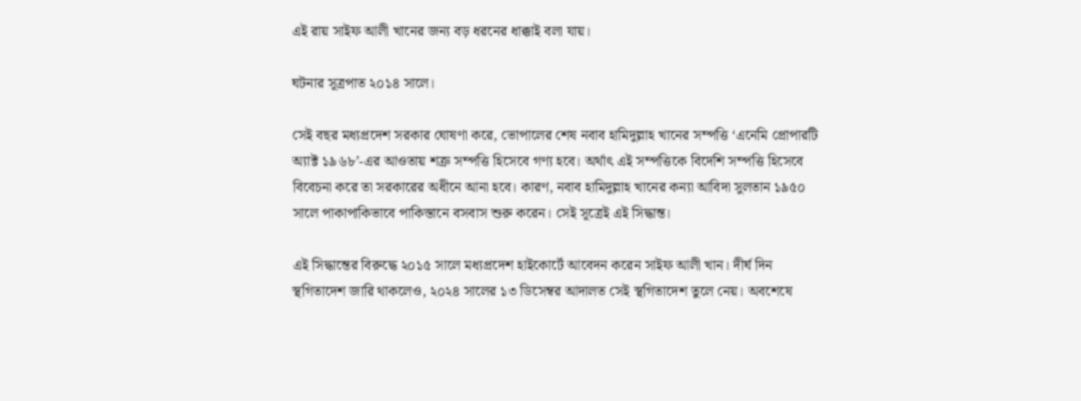এই রায় সাইফ আলী খানের জন্য বড় ধরনের ধাক্কাই বলা যায়।

ঘটনার সূত্রপাত ২০১৪ সালে।

সেই বছর মধ্যপ্রদেশ সরকার ঘোষণা করে, ভোপালের শেষ নবাব হামিদুল্লাহ খানের সম্পত্তি ‘এনেমি প্রোপারটি অ্যাক্ট ১৯৬৮’-এর আওতায় শত্রু সম্পত্তি হিসেবে গণ্য হবে। অর্থাৎ এই সম্পত্তিকে বিদেশি সম্পত্তি হিসেবে বিবেচনা করে তা সরকারের অধীনে আনা হবে। কারণ, নবাব হামিদুল্লাহ খানের কন্যা আবিদা সুলতান ১৯৫০ সালে পাকাপাকিভাবে পাকিস্তানে বসবাস শুরু করেন। সেই সূত্রেই এই সিদ্ধান্ত।

এই সিদ্ধান্তের বিরুদ্ধে ২০১৫ সালে মধ্যপ্রদেশ হাইকোর্টে আবেদন করেন সাইফ আলী খান। দীর্ঘ দিন স্থগিতাদেশ জারি থাকলেও, ২০২৪ সালের ১৩ ডিসেম্বর আদালত সেই স্থগিতাদেশ তুলে নেয়। অবশেষে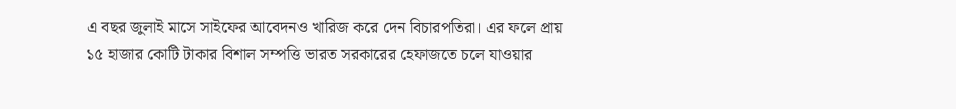এ বছর জুলাই মাসে সাইফের আবেদনও খারিজ করে দেন বিচারপতিরা। এর ফলে প্রায় ১৫ হাজার কোটি টাকার বিশাল সম্পত্তি ভারত সরকারের হেফাজতে চলে যাওয়ার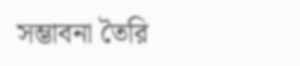সম্ভাবনা তৈরি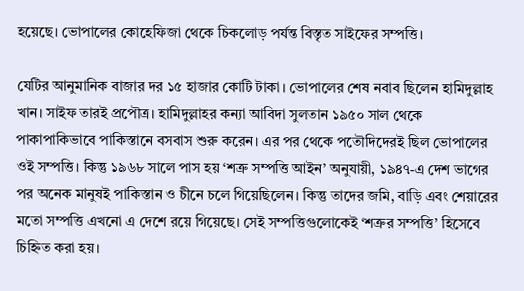হয়েছে। ভোপালের কোহেফিজা থেকে চিকলোড় পর্যন্ত বিস্তৃত সাইফের সম্পত্তি।

যেটির আনুমানিক বাজার দর ১৫ হাজার কোটি টাকা। ভোপালের শেষ নবাব ছিলেন হামিদুল্লাহ খান। সাইফ তারই প্রপৌত্র। হামিদুল্লাহর কন্যা আবিদা সুলতান ১৯৫০ সাল থেকে পাকাপাকিভাবে পাকিস্তানে বসবাস শুরু করেন। এর পর থেকে পতৌদিদেরই ছিল ভোপালের ওই সম্পত্তি। কিন্তু ১৯৬৮ সালে পাস হয় ‘শত্রু সম্পত্তি আইন’ অনুযায়ী, ১৯৪৭-এ দেশ ভাগের পর অনেক মানুষই পাকিস্তান ও চীনে চলে গিয়েছিলেন। কিন্তু তাদের জমি, বাড়ি এবং শেয়ারের মতো সম্পত্তি এখনো এ দেশে রয়ে গিয়েছে। সেই সম্পত্তিগুলোকেই ‘শত্রুর সম্পত্তি’ হিসেবে চিহ্নিত করা হয়।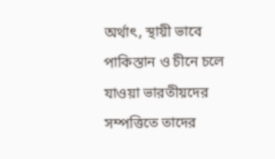অর্থাৎ, স্থায়ী ভাবে পাকিস্তান ও চীনে চলে যাওয়া ভারতীয়দের সম্পত্তিতে তাদের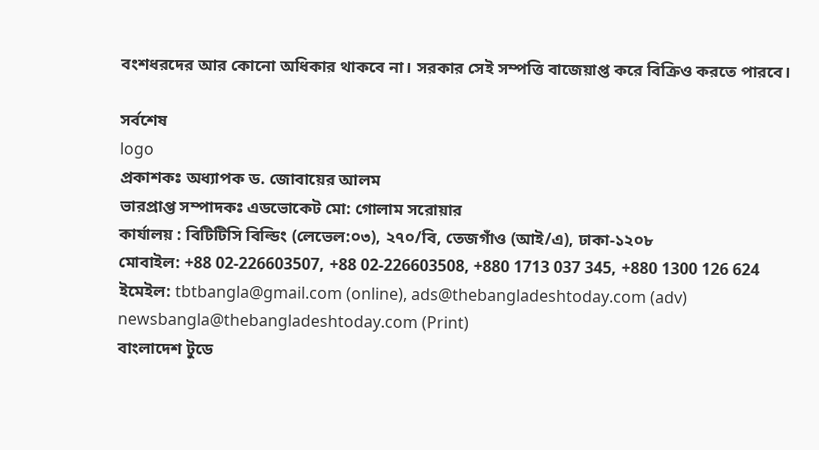বংশধরদের আর কোনো অধিকার থাকবে না। সরকার সেই সম্পত্তি বাজেয়াপ্ত করে বিক্রিও করতে পারবে।

সর্বশেষ
logo
প্রকাশকঃ অধ্যাপক ড. জোবায়ের আলম
ভারপ্রাপ্ত সম্পাদকঃ এডভোকেট মো: গোলাম সরোয়ার
কার্যালয় : বিটিটিসি বিল্ডিং (লেভেল:০৩), ২৭০/বি, তেজগাঁও (আই/এ), ঢাকা-১২০৮
মোবাইল: +88 02-226603507, +88 02-226603508, +880 1713 037 345, +880 1300 126 624
ইমেইল: tbtbangla@gmail.com (online), ads@thebangladeshtoday.com (adv) newsbangla@thebangladeshtoday.com (Print)
বাংলাদেশ টুডে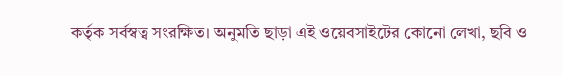কর্তৃক সর্বস্বত্ব সংরক্ষিত। অনুমতি ছাড়া এই ওয়েবসাইটের কোনো লেখা, ছবি ও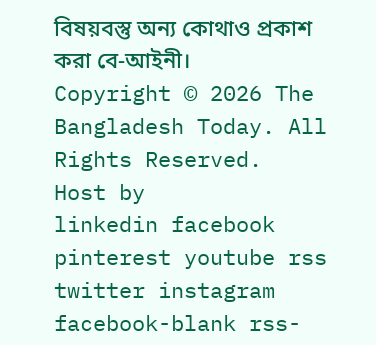বিষয়বস্তু অন্য কোথাও প্রকাশ করা বে-আইনী।
Copyright © 2026 The Bangladesh Today. All Rights Reserved.
Host by
linkedin facebook pinterest youtube rss twitter instagram facebook-blank rss-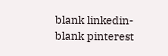blank linkedin-blank pinterest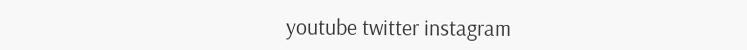youtube twitter instagram